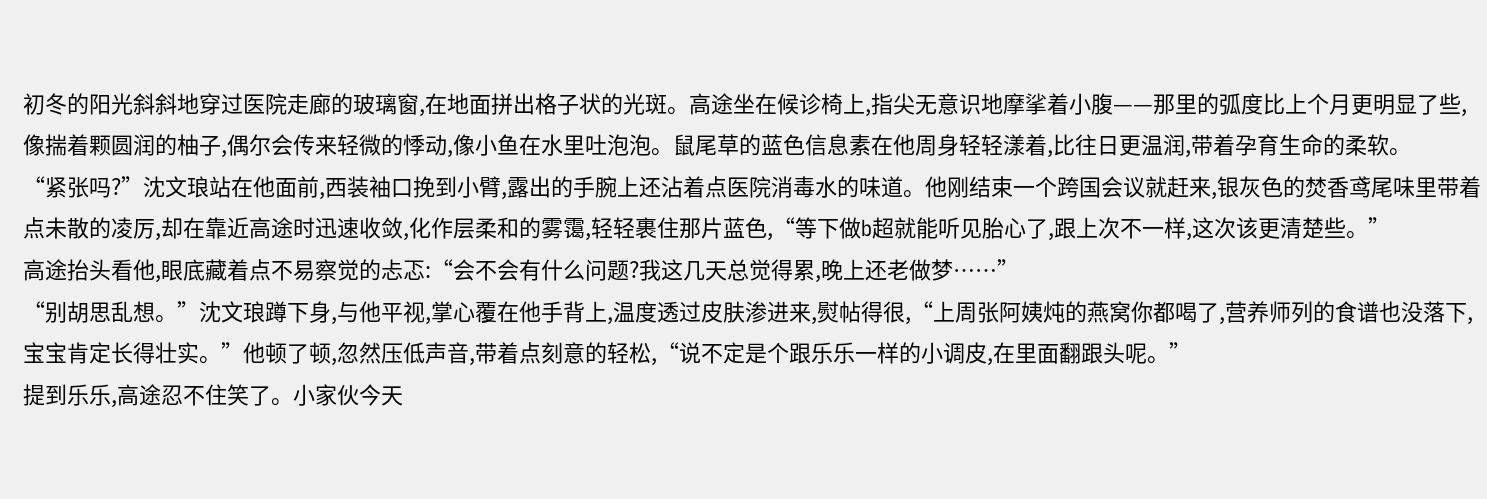初冬的阳光斜斜地穿过医院走廊的玻璃窗,在地面拼出格子状的光斑。高途坐在候诊椅上,指尖无意识地摩挲着小腹——那里的弧度比上个月更明显了些,像揣着颗圆润的柚子,偶尔会传来轻微的悸动,像小鱼在水里吐泡泡。鼠尾草的蓝色信息素在他周身轻轻漾着,比往日更温润,带着孕育生命的柔软。
“紧张吗?”沈文琅站在他面前,西装袖口挽到小臂,露出的手腕上还沾着点医院消毒水的味道。他刚结束一个跨国会议就赶来,银灰色的焚香鸢尾味里带着点未散的凌厉,却在靠近高途时迅速收敛,化作层柔和的雾霭,轻轻裹住那片蓝色,“等下做b超就能听见胎心了,跟上次不一样,这次该更清楚些。”
高途抬头看他,眼底藏着点不易察觉的忐忑:“会不会有什么问题?我这几天总觉得累,晚上还老做梦……”
“别胡思乱想。”沈文琅蹲下身,与他平视,掌心覆在他手背上,温度透过皮肤渗进来,熨帖得很,“上周张阿姨炖的燕窝你都喝了,营养师列的食谱也没落下,宝宝肯定长得壮实。”他顿了顿,忽然压低声音,带着点刻意的轻松,“说不定是个跟乐乐一样的小调皮,在里面翻跟头呢。”
提到乐乐,高途忍不住笑了。小家伙今天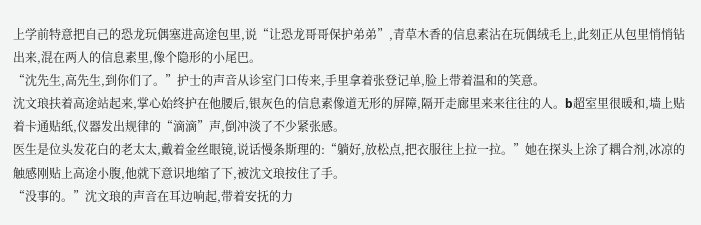上学前特意把自己的恐龙玩偶塞进高途包里,说“让恐龙哥哥保护弟弟”,青草木香的信息素沾在玩偶绒毛上,此刻正从包里悄悄钻出来,混在两人的信息素里,像个隐形的小尾巴。
“沈先生,高先生,到你们了。”护士的声音从诊室门口传来,手里拿着张登记单,脸上带着温和的笑意。
沈文琅扶着高途站起来,掌心始终护在他腰后,银灰色的信息素像道无形的屏障,隔开走廊里来来往往的人。b超室里很暖和,墙上贴着卡通贴纸,仪器发出规律的“滴滴”声,倒冲淡了不少紧张感。
医生是位头发花白的老太太,戴着金丝眼镜,说话慢条斯理的:“躺好,放松点,把衣服往上拉一拉。”她在探头上涂了耦合剂,冰凉的触感刚贴上高途小腹,他就下意识地缩了下,被沈文琅按住了手。
“没事的。”沈文琅的声音在耳边响起,带着安抚的力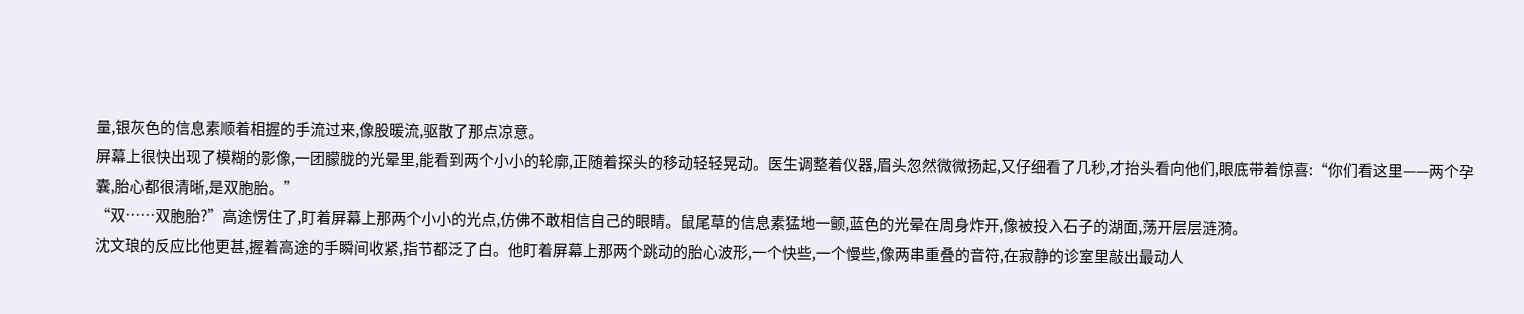量,银灰色的信息素顺着相握的手流过来,像股暖流,驱散了那点凉意。
屏幕上很快出现了模糊的影像,一团朦胧的光晕里,能看到两个小小的轮廓,正随着探头的移动轻轻晃动。医生调整着仪器,眉头忽然微微扬起,又仔细看了几秒,才抬头看向他们,眼底带着惊喜:“你们看这里——两个孕囊,胎心都很清晰,是双胞胎。”
“双……双胞胎?”高途愣住了,盯着屏幕上那两个小小的光点,仿佛不敢相信自己的眼睛。鼠尾草的信息素猛地一颤,蓝色的光晕在周身炸开,像被投入石子的湖面,荡开层层涟漪。
沈文琅的反应比他更甚,握着高途的手瞬间收紧,指节都泛了白。他盯着屏幕上那两个跳动的胎心波形,一个快些,一个慢些,像两串重叠的音符,在寂静的诊室里敲出最动人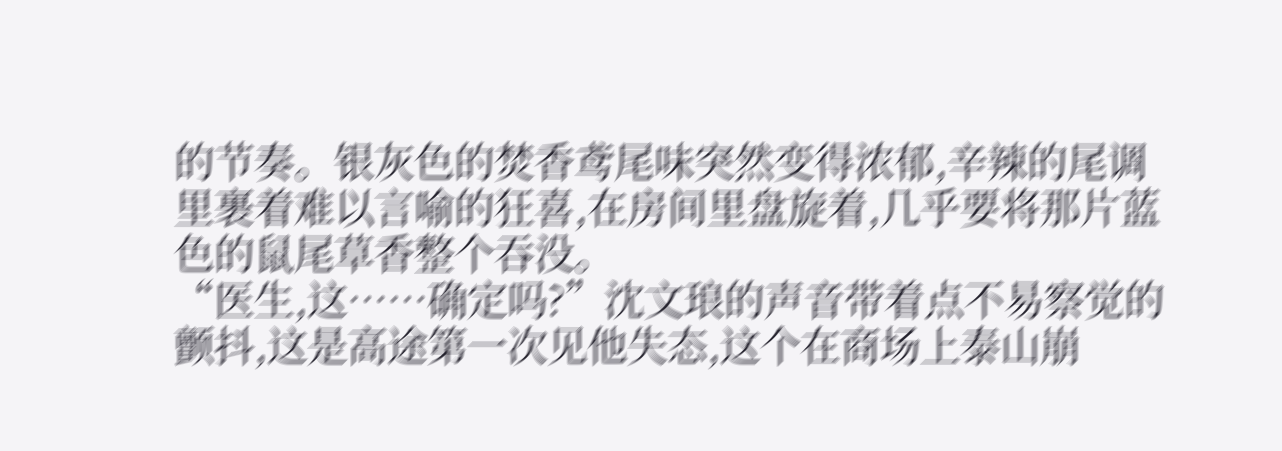的节奏。银灰色的焚香鸢尾味突然变得浓郁,辛辣的尾调里裹着难以言喻的狂喜,在房间里盘旋着,几乎要将那片蓝色的鼠尾草香整个吞没。
“医生,这……确定吗?”沈文琅的声音带着点不易察觉的颤抖,这是高途第一次见他失态,这个在商场上泰山崩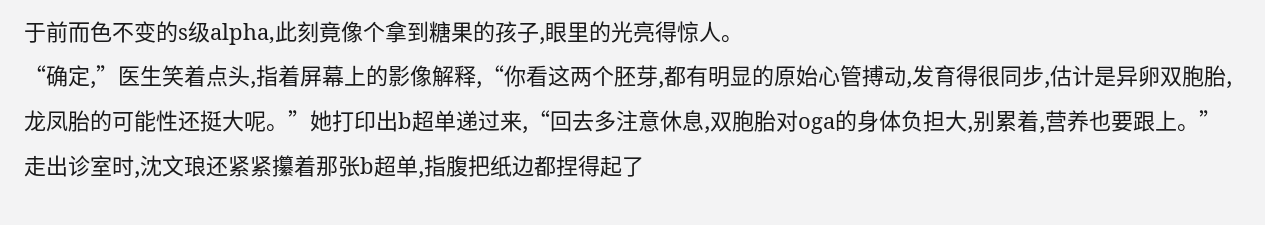于前而色不变的s级alpha,此刻竟像个拿到糖果的孩子,眼里的光亮得惊人。
“确定,”医生笑着点头,指着屏幕上的影像解释,“你看这两个胚芽,都有明显的原始心管搏动,发育得很同步,估计是异卵双胞胎,龙凤胎的可能性还挺大呢。”她打印出b超单递过来,“回去多注意休息,双胞胎对oga的身体负担大,别累着,营养也要跟上。”
走出诊室时,沈文琅还紧紧攥着那张b超单,指腹把纸边都捏得起了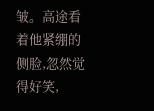皱。高途看着他紧绷的侧脸,忽然觉得好笑,